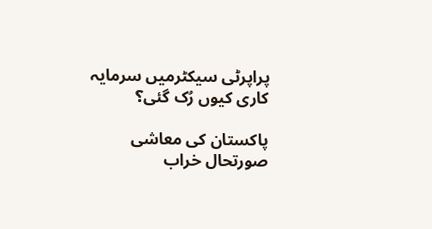پراپرٹی سیکٹرمیں سرمایہ کاری کیوں رُک گئی؟

پاکستان کی معاشی صورتحال خراب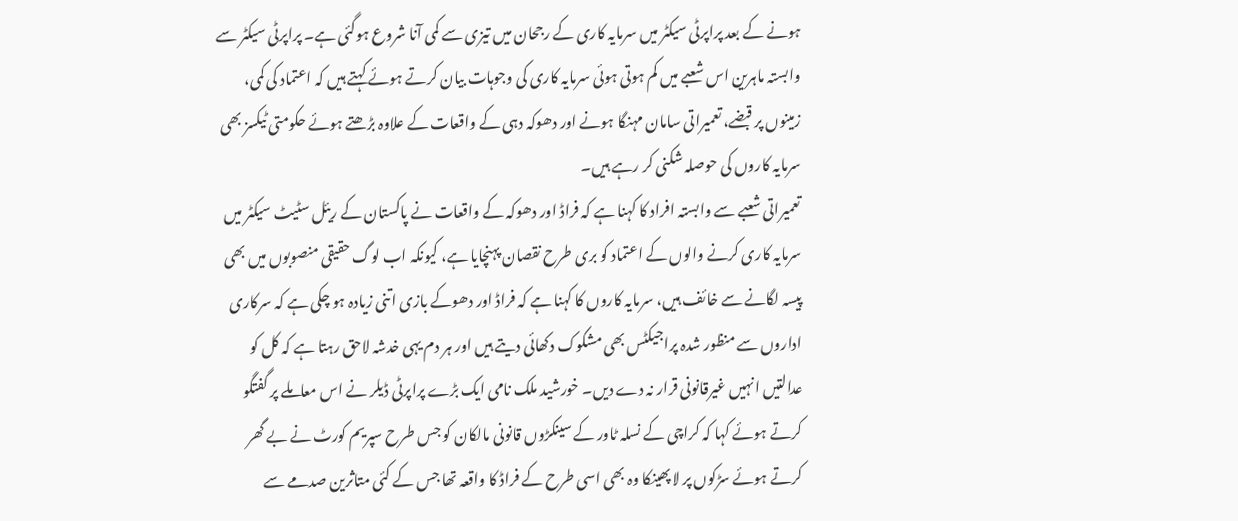ہونے کے بعد پراپرٹی سیکٹر میں سرمایہ کاری کے رجحان میں تیزی سے کمی آنا شروع ہوگئی ہے۔ پراپرٹی سیکٹر سے وابستہ ماہرین اس شعبے میں کم ہوتی ہوئی سرمایہ کاری کی وجوہات بیان کرتے ہوئے کہتے ہیں کہ اعتماد کی کمی، زمینوں پر قبضے، تعمیراتی سامان مہنگا ہونے اور دھوکہ دہی کے واقعات کے علاوہ بڑھتے ہوئے حکومتی ٹیکسز بھی سرمایہ کاروں کی حوصلہ شکنی کر رہے ہیں۔
تعمیراتی شعبے سے وابستہ افراد کا کہنا ہے کہ فراڈ اور دھوکہ کے واقعات نے پاکستان کے ریئل سٹیٹ سیکٹر میں سرمایہ کاری کرنے والوں کے اعتماد کو بری طرح نقصان پہنچایا ہے، کیونکہ اب لوگ حقیقی منصوبوں میں بھی پیسہ لگانے سے خائف ہیں، سرمایہ کاروں کا کہنا ہے کہ فراڈ اور دھوکے بازی اتنی زیادہ ہو چکی ہے کہ سرکاری اداروں سے منظور شدہ پراجیکٹس بھی مشکوک دکھائی دیتے ہیں اور ہر دم یہی خدشہ لاحق رہتا ہے کہ کل کو عدالتیں انہیں غیرقانونی قرار نہ دے دیں۔ خورشید ملک نامی ایک بڑے پراپرٹی ڈیلر نے اس معاملے پر گفتگو کرتے ہوئے کہا کہ کراچی کے نسلہ ٹاور کے سینکڑوں قانونی مالکان کو جس طرح سپریم کورٹ نے بے گھر کرتے ہوئے سڑکوں پر لا پھینکا وہ بھی اسی طرح کے فراڈ کا واقعہ تھا جس کے کئی متاثرین صدمے سے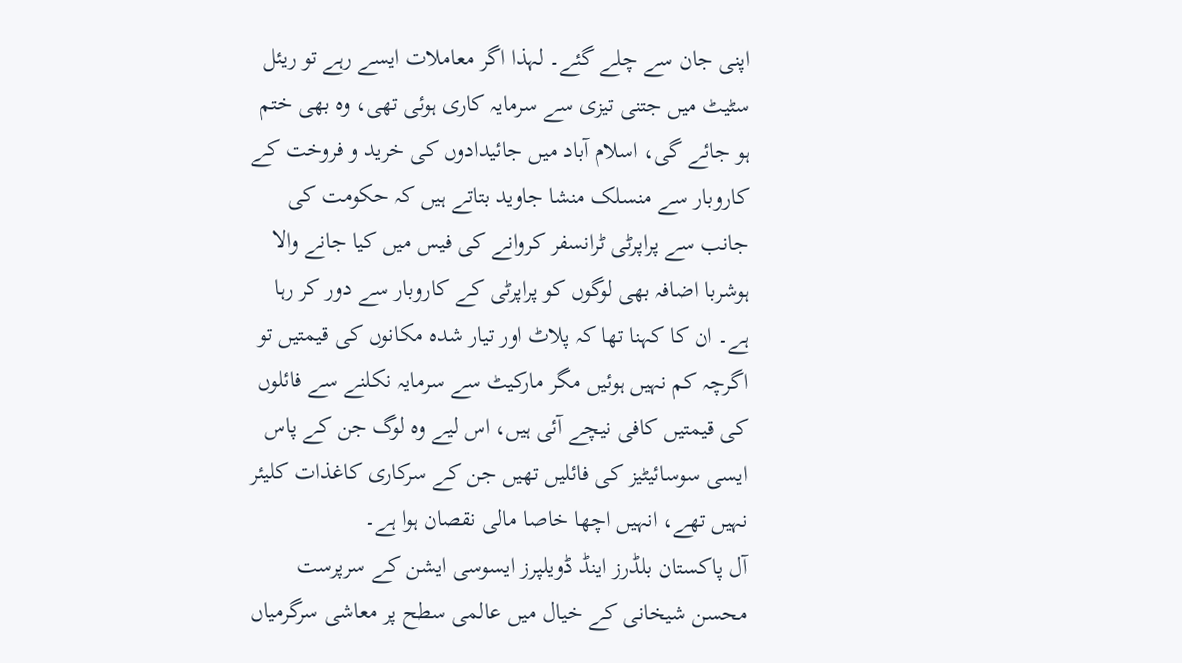اپنی جان سے چلے گئے۔ لہذا اگر معاملات ایسے رہے تو ریئل سٹیٹ میں جتنی تیزی سے سرمایہ کاری ہوئی تھی، وہ بھی ختم ہو جائے گی، اسلام آباد میں جائیدادوں کی خرید و فروخت کے کاروبار سے منسلک منشا جاوید بتاتے ہیں کہ حکومت کی جانب سے پراپرٹی ٹرانسفر کروانے کی فیس میں کیا جانے والا ہوشربا اضافہ بھی لوگوں کو پراپرٹی کے کاروبار سے دور کر رہا ہے۔ ان کا کہنا تھا کہ پلاٹ اور تیار شدہ مکانوں کی قیمتیں تو اگرچہ کم نہیں ہوئیں مگر مارکیٹ سے سرمایہ نکلنے سے فائلوں کی قیمتیں کافی نیچے آئی ہیں، اس لیے وہ لوگ جن کے پاس ایسی سوسائیٹیز کی فائلیں تھیں جن کے سرکاری کاغذات کلیئر نہیں تھے، انہیں اچھا خاصا مالی نقصان ہوا ہے۔
آل پاکستان بلڈرز اینڈ ڈویلپرز ایسوسی ایشن کے سرپرست محسن شیخانی کے خیال میں عالمی سطح پر معاشی سرگرمیاں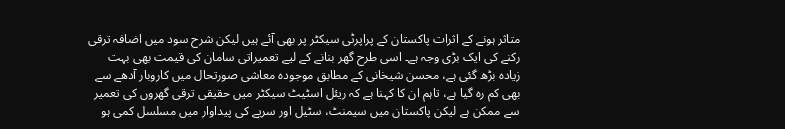متاثر ہونے کے اثرات پاکستان کے پراپرٹی سیکٹر پر بھی آئے ہیں لیکن شرح سود میں اضافہ ترقی رکنے کی ایک بڑی وجہ ہے۔ اسی طرح گھر بنانے کے لیے تعمیراتی سامان کی قیمت بھی بہت زیادہ بڑھ گئی ہے، محسن شیخانی کے مطابق موجودہ معاشی صورتحال میں کاروبار آدھے سے بھی کم رہ گیا ہے، تاہم ان کا کہنا ہے کہ ریئل اسٹیٹ سیکٹر میں حقیقی ترقی گھروں کی تعمیر سے ممکن ہے لیکن پاکستان میں سیمنٹ، سٹیل اور سریے کی پیداوار میں مسلسل کمی ہو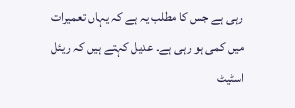رہی ہے جس کا مطلب یہ ہے کہ یہاں تعمیرات میں کمی ہو رہی ہے۔ عدیل کہتے ہیں کہ ریئل اسٹیٹ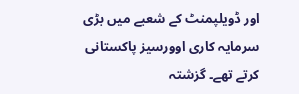اور ڈویلپمنٹ کے شعبے میں بڑی سرمایہ کاری اوورسیز پاکستانی کرتے تھے۔ گزشتہ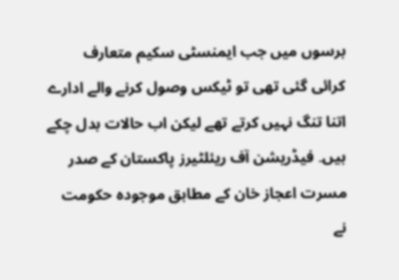برسوں میں جب ایمنسٹی سکیم متعارف کرائی گئی تھی تو ٹیکس وصول کرنے والے ادارے اتنا تنگ نہیں کرتے تھے لیکن اب حالات بدل چکے ہیں۔ فیڈریشن آف ریئلٹیرز پاکستان کے صدر مسرت اعجاز خان کے مطابق موجودہ حکومت نے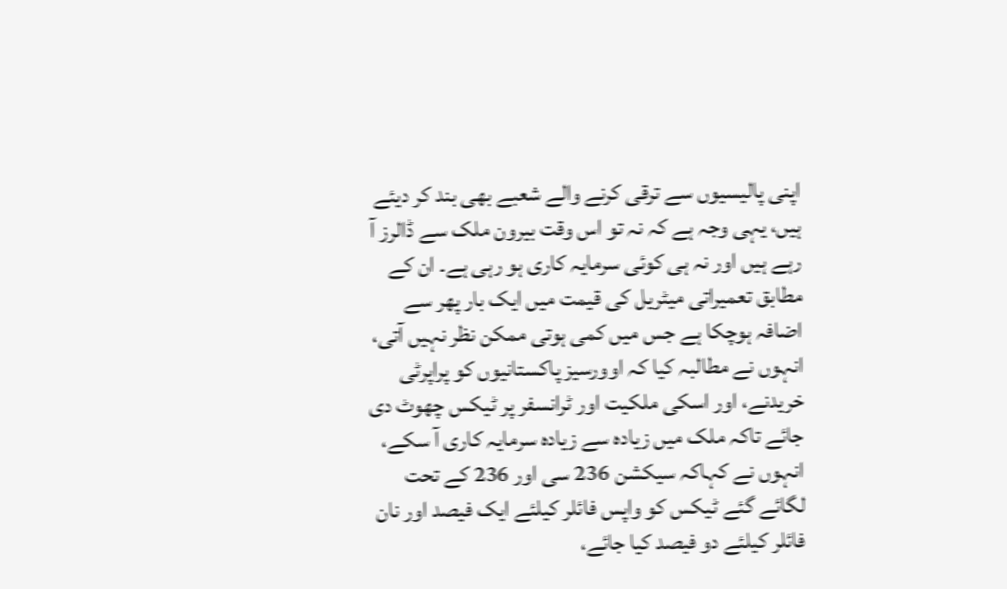اپنی پالیسیوں سے ترقی کرنے والے شعبے بھی بند کر دیئے ہیں، یہی وجہ ہے کہ نہ تو اس وقت بیرون ملک سے ڈالرز آ رہے ہیں اور نہ ہی کوئی سرمایہ کاری ہو رہی ہے۔ ان کے مطابق تعمیراتی میٹریل کی قیمت میں ایک بار پھر سے اضافہ ہوچکا ہے جس میں کمی ہوتی ممکن نظر نہیں آتی، انہوں نے مطالبہ کیا کہ اوورسیز پاکستانیوں کو پراپرٹی خریدنے، اور اسکی ملکیت اور ٹرانسفر پر ٹیکس چھوٹ دی جائے تاکہ ملک میں زیادہ سے زیادہ سرمایہ کاری آ سکے، انہوں نے کہاکہ سیکشن 236 سی اور 236 کے تحت لگائے گئے ٹیکس کو واپس فائلر کیلئے ایک فیصد اور نان فائلر کیلئے دو فیصد کیا جائے،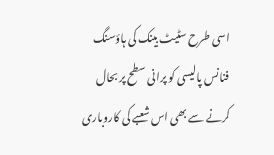اسی طرح سٹیٹ بینک کی ہاؤسنگ فنانس پالیسی کو پرانی سطح پر بحال کرنے سے بھی اس شعبے کی کاروباری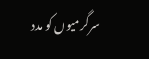سرگرمیوں کو مدد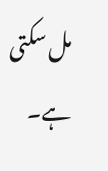مل سکتی ہے۔